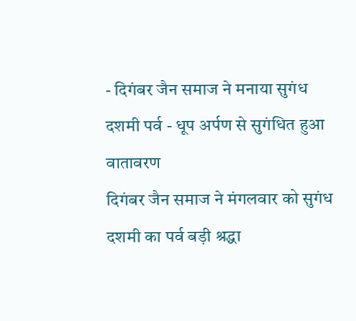- दिगंबर जैन समाज ने मनाया सुगंध दशमी पर्व - धूप अर्पण से सुगंधित हुआ वातावरण
दिगंबर जैन समाज ने मंगलवार को सुगंध दशमी का पर्व बड़ी श्रद्धा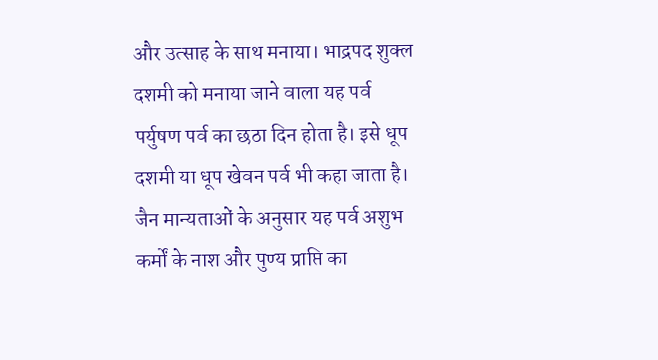और उत्साह के साथ मनाया। भाद्रपद शुक्ल दशमी को मनाया जाने वाला यह पर्व पर्युषण पर्व का छठा दिन होता है। इसे धूप दशमी या धूप खेवन पर्व भी कहा जाता है। जैन मान्यताओं के अनुसार यह पर्व अशुभ कर्मों के नाश और पुण्य प्राप्ति का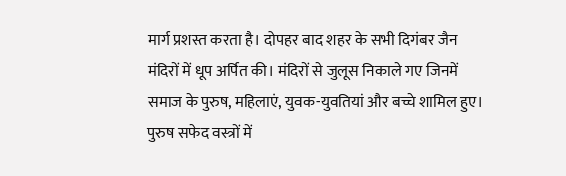मार्ग प्रशस्त करता है। दोपहर बाद शहर के सभी दिगंबर जैन मंदिरों में धूप अर्पित की। मंदिरों से जुलूस निकाले गए जिनमें समाज के पुरुष, महिलाएं, युवक-युवतियां और बच्चे शामिल हुए। पुरुष सफेद वस्त्रों में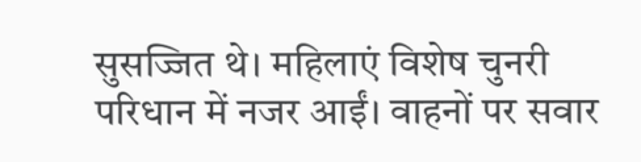सुसज्जित थे। महिलाएं विशेष चुनरी परिधान में नजर आईं। वाहनों पर सवार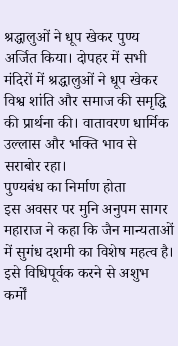श्रद्धालुओं ने धूप खेकर पुण्य अर्जित किया। दोपहर में सभी मंदिरों में श्रद्धालुओं ने धूप खेकर विश्व शांति और समाज की समृद्धि की प्रार्थना की। वातावरण धार्मिक उल्लास और भक्ति भाव से सराबोर रहा।
पुण्यबंध का निर्माण होता
इस अवसर पर मुनि अनुपम सागर महाराज ने कहा कि जैन मान्यताओं में सुगंध दशमी का विशेष महत्व है। इसे विधिपूर्वक करने से अशुभ कर्मों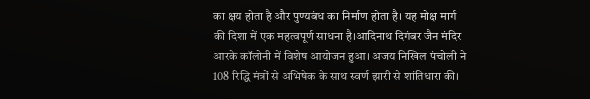का क्षय होता है और पुण्यबंध का निर्माण होता है। यह मोक्ष मार्ग की दिशा में एक महत्वपूर्ण साधना है।आदिनाथ दिगंबर जैन मंदिर आरके कॉलोनी में विशेष आयोजन हुआ। अजय निखिल पंचोली ने 108 रिद्धि मंत्रों से अभिषेक के साथ स्वर्ण झारी से शांतिधारा की।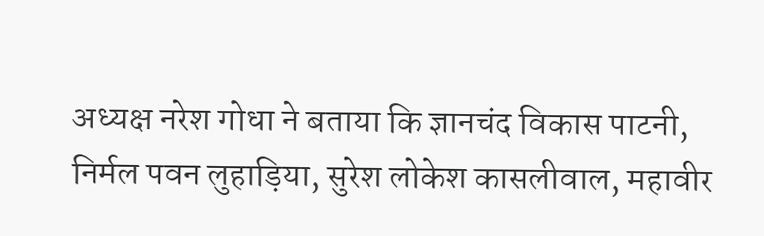अध्यक्ष नरेश गोधा ने बताया कि ज्ञानचंद विकास पाटनी, निर्मल पवन लुहाड़िया, सुरेश लोकेश कासलीवाल, महावीर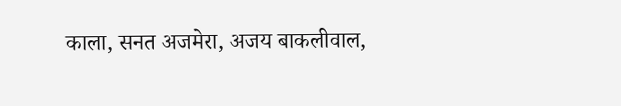काला, सनत अजमेरा, अजय बाकलीवाल,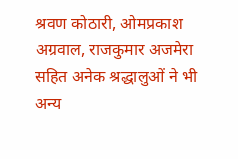श्रवण कोठारी, ओमप्रकाश अग्रवाल, राजकुमार अजमेरा सहित अनेक श्रद्धालुओं ने भी अन्य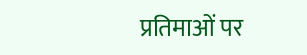प्रतिमाओं पर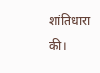शांतिधारा की।